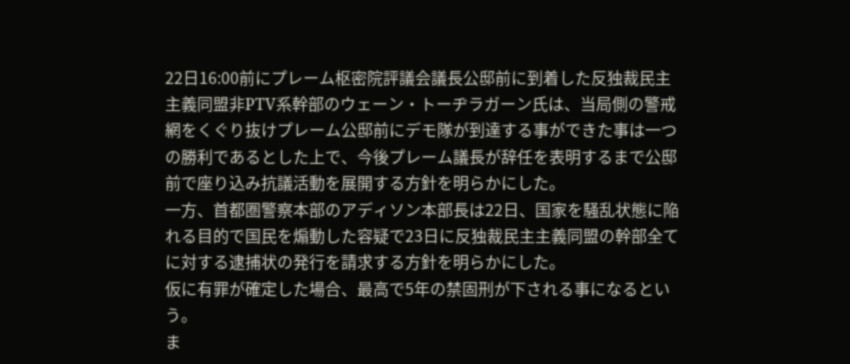22日16:00前にプレーム枢密院評議会議長公邸前に到着した反独裁民主主義同盟非PTV系幹部のウェーン・トーヂラガーン氏は、当局側の警戒網をくぐり抜けプレーム公邸前にデモ隊が到達する事ができた事は一つの勝利であるとした上で、今後プレーム議長が辞任を表明するまで公邸前で座り込み抗議活動を展開する方針を明らかにした。
一方、首都圏警察本部のアディソン本部長は22日、国家を騒乱状態に陥れる目的で国民を煽動した容疑で23日に反独裁民主主義同盟の幹部全てに対する逮捕状の発行を請求する方針を明らかにした。
仮に有罪が確定した場合、最高で5年の禁固刑が下される事になるという。
ま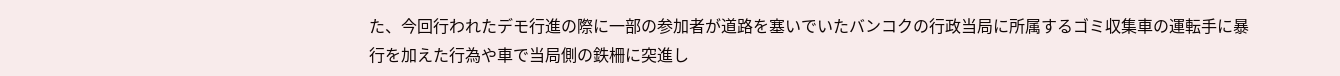た、今回行われたデモ行進の際に一部の参加者が道路を塞いでいたバンコクの行政当局に所属するゴミ収集車の運転手に暴行を加えた行為や車で当局側の鉄柵に突進し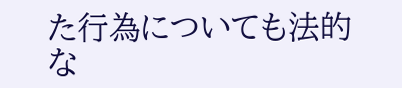た行為についても法的な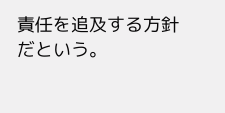責任を追及する方針だという。